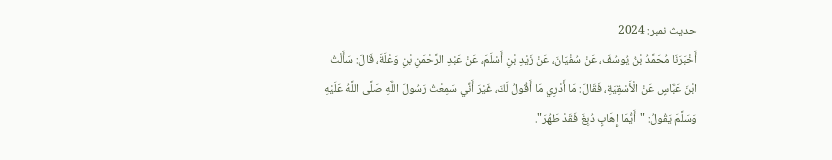حدیث نمبر: 2024
أَخْبَرَنَا مُحَمَّدُ بْنُ يُوسُفَ، عَنْ سُفْيَانَ، عَنْ زَيْدِ بْنِ أَسْلَمَ، عَنْ عَبْدِ الرَّحْمَنِ بْنِ وَعْلَةَ، قَالَ: سَأَلْتُ ابْنَ عَبَّاسٍ عَنْ الْأَسْقِيَةِ، فَقَالَ: مَا أَدْرِي مَا أَقُولُ لَكَ، غَيْرَ أَنِّي سَمِعْتُ رَسُولَ اللَّهِ صَلَّى اللَّهُ عَلَيْهِ وَسَلَّمَ يَقُولُ: "أَيُّمَا إِهَابٍ دُبِغَ فَقَدْ طَهُرَ".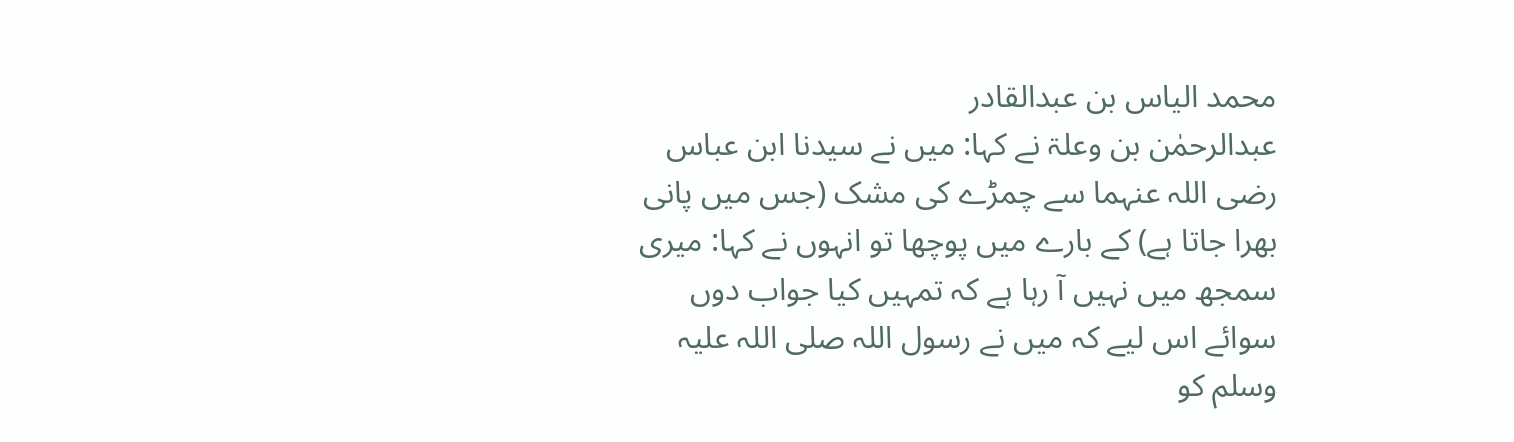محمد الیاس بن عبدالقادر
عبدالرحمٰن بن وعلۃ نے کہا: میں نے سیدنا ابن عباس رضی اللہ عنہما سے چمڑے کی مشک (جس میں پانی بھرا جاتا ہے) کے بارے میں پوچھا تو انہوں نے کہا: میری سمجھ میں نہیں آ رہا ہے کہ تمہیں کیا جواب دوں سوائے اس لیے کہ میں نے رسول اللہ صلی اللہ علیہ وسلم کو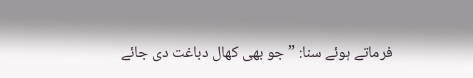فرماتے ہوئے سنا: ”جو بھی کھال دباغت دی جائے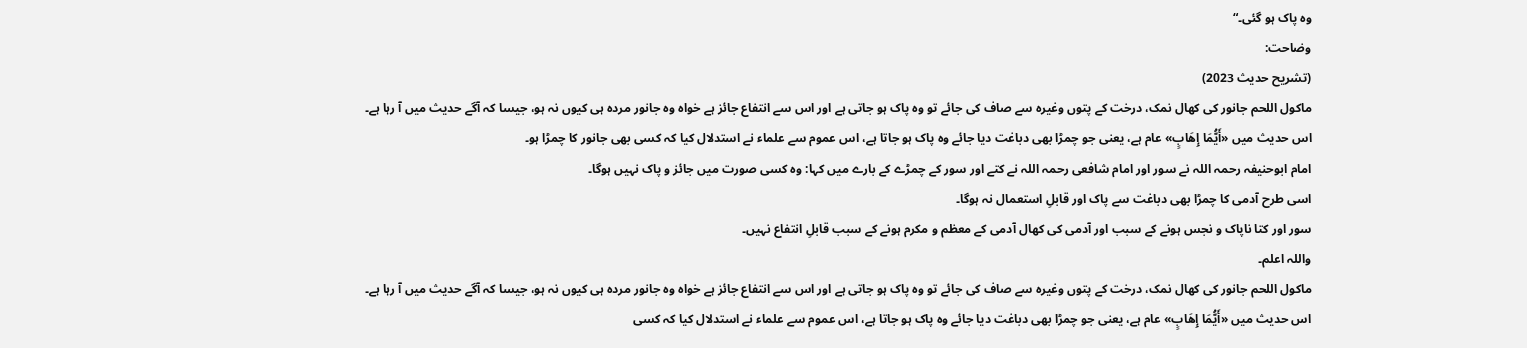وہ پاک ہو گئی۔“
وضاحت:
(تشریح حدیث 2023)
ماکول اللحم جانور کی کھال نمک، درخت کے پتوں وغیرہ سے صاف کی جائے تو وہ پاک ہو جاتی ہے اور اس سے انتفاع جائز ہے خواہ وہ جانور مردہ ہی کیوں نہ ہو، جیسا کہ آگے حدیث میں آ رہا ہے۔
اس حدیث میں «أَيُّمَا إِهَابٍ» عام ہے، یعنی جو چمڑا بھی دباغت دیا جائے وہ پاک ہو جاتا ہے، اس عموم سے علماء نے استدلال کیا کہ کسی بھی جانور کا چمڑا ہو۔
امام ابوحنیفہ رحمہ اللہ نے سور اور امام شافعی رحمہ اللہ نے کتے اور سور کے چمڑے کے بارے میں کہا: وہ کسی صورت میں جائز و پاک نہیں ہوگا۔
اسی طرح آدمی کا چمڑا بھی دباغت سے پاک اور قابلِ استعمال نہ ہوگا۔
سور اور کتا ناپاک و نجس ہونے کے سبب اور آدمی کی کھال آدمی کے معظم و مکرم ہونے کے سبب قابلِ انتفاع نہیں۔
واللہ اعلم۔
ماکول اللحم جانور کی کھال نمک، درخت کے پتوں وغیرہ سے صاف کی جائے تو وہ پاک ہو جاتی ہے اور اس سے انتفاع جائز ہے خواہ وہ جانور مردہ ہی کیوں نہ ہو، جیسا کہ آگے حدیث میں آ رہا ہے۔
اس حدیث میں «أَيُّمَا إِهَابٍ» عام ہے، یعنی جو چمڑا بھی دباغت دیا جائے وہ پاک ہو جاتا ہے، اس عموم سے علماء نے استدلال کیا کہ کسی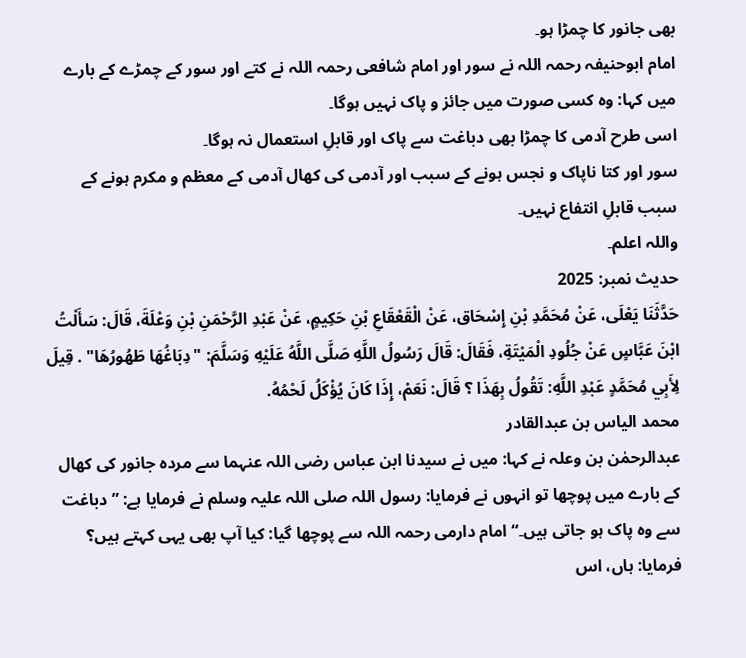بھی جانور کا چمڑا ہو۔
امام ابوحنیفہ رحمہ اللہ نے سور اور امام شافعی رحمہ اللہ نے کتے اور سور کے چمڑے کے بارے میں کہا: وہ کسی صورت میں جائز و پاک نہیں ہوگا۔
اسی طرح آدمی کا چمڑا بھی دباغت سے پاک اور قابلِ استعمال نہ ہوگا۔
سور اور کتا ناپاک و نجس ہونے کے سبب اور آدمی کی کھال آدمی کے معظم و مکرم ہونے کے سبب قابلِ انتفاع نہیں۔
واللہ اعلم۔
حدیث نمبر: 2025
حَدَّثَنَا يَعْلَى، عَنْ مُحَمَّدِ بْنِ إِسْحَاق، عَنْ الْقَعْقَاعِ بْنِ حَكِيمٍ، عَنْ عَبْدِ الرَّحْمَنِ بْنِ وَعْلَةَ، قَالَ: سَأَلْتُ ابْنَ عَبَّاسٍ عَنْ جُلُودِ الْمَيْتَةِ، فَقَالَ: قَالَ رَسُولُ اللَّهِ صَلَّى اللَّهُ عَلَيْهِ وَسَلَّمَ: "دِبَاغُهَا طَهُورُهَا" . قِيلَ لِأَبِي مُحَمَّدٍ عَبْدِ اللَّهِ: تَقُولُ بِهَذَا ؟ قَالَ: نَعَمْ، إِذَا كَانَ يُؤْكَلُ لَحْمُهُ.
محمد الیاس بن عبدالقادر
عبدالرحمٰن بن وعلہ نے کہا: میں نے سیدنا ابن عباس رضی اللہ عنہما سے مردہ جانور کی کھال کے بارے میں پوچھا تو انہوں نے فرمایا: رسول اللہ صلی اللہ علیہ وسلم نے فرمایا ہے: ”دباغت سے وہ پاک ہو جاتی ہیں۔“ امام دارمی رحمہ اللہ سے پوچھا گیا: کیا آپ بھی یہی کہتے ہیں؟ فرمایا: ہاں، اس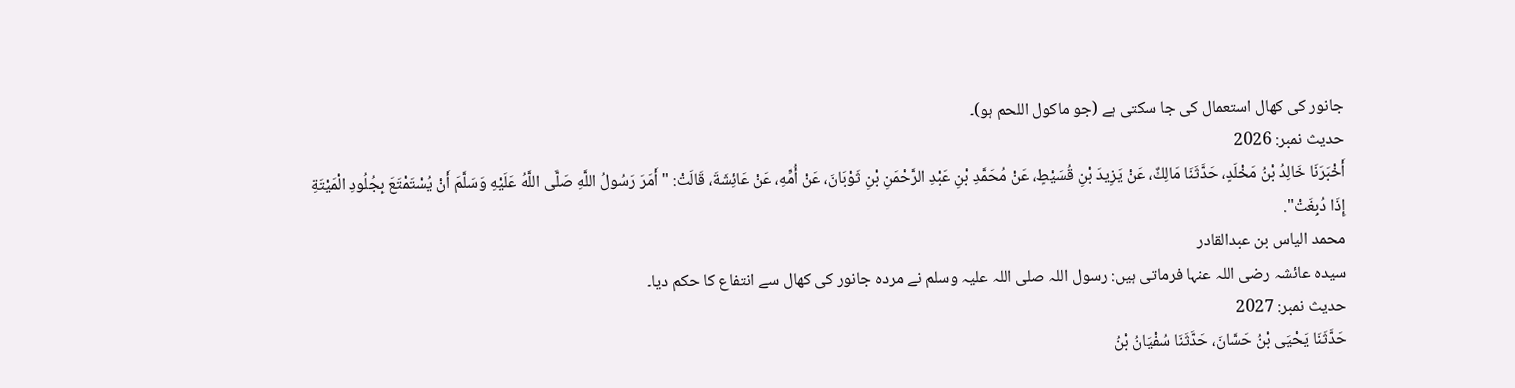جانور کی کھال استعمال کی جا سکتی ہے (جو ماکول اللحم ہو)۔
حدیث نمبر: 2026
أَخْبَرَنَا خَالِدُ بْنُ مَخْلَدٍ، حَدَّثَنَا مَالِكٌ، عَنْ يَزِيدَ بْنِ قُسَيْطٍ، عَنْ مُحَمَّدِ بْنِ عَبْدِ الرَّحْمَنِ بْنِ ثَوْبَانَ، عَنْ أُمِّهِ، عَنْ عَائِشَةَ، قَالَتْ: "أَمَرَ رَسُولُ اللَّهِ صَلَّى اللَّهُ عَلَيْهِ وَسَلَّمَ أَنْ يُسْتَمْتَعَ بِجُلُودِ الْمَيْتَةِ إِذَا دُبِغَتْ".
محمد الیاس بن عبدالقادر
سیدہ عائشہ رضی اللہ عنہا فرماتی ہیں: رسول اللہ صلی اللہ علیہ وسلم نے مردہ جانور کی کھال سے انتفاع کا حکم دیا۔
حدیث نمبر: 2027
حَدَّثَنَا يَحْيَى بْنُ حَسَّانَ، حَدَّثَنَا سُفْيَانُ بْنُ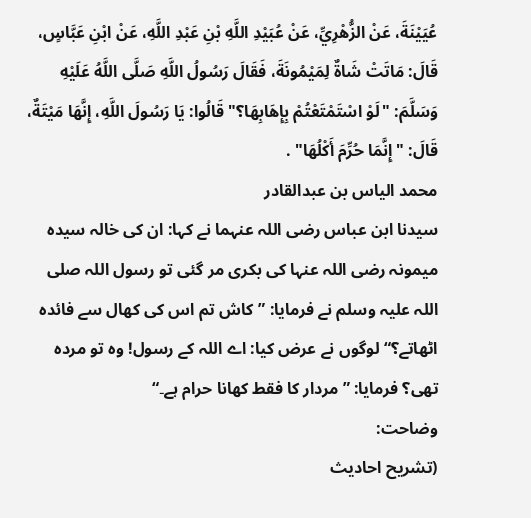عُيَيْنَةَ، عَنْ الزُّهْرِيِّ، عَنْ عُبَيْدِ اللَّهِ بْنِ عَبْدِ اللَّهِ، عَنْ ابْنِ عَبَّاسٍ، قَالَ: مَاتَتْ شَاةٌ لِمَيْمُونَةَ، فَقَالَ رَسُولُ اللَّهِ صَلَّى اللَّهُ عَلَيْهِ وَسَلَّمَ: "لَوْ اسْتَمْتَعْتُمْ بِإِهَابِهَا؟"قَالُوا: يَا رَسُولَ اللَّهِ، إِنَّهَا مَيْتَةٌ، قَالَ: "إِنَّمَا حُرِّمَ أَكْلُهَا" .
محمد الیاس بن عبدالقادر
سیدنا ابن عباس رضی اللہ عنہما نے کہا: ان کی خالہ سیدہ میمونہ رضی اللہ عنہا کی بکری مر گئی تو رسول اللہ صلی اللہ علیہ وسلم نے فرمایا: ”کاش تم اس کی کھال سے فائدہ اٹھاتے؟“ لوگوں نے عرض کیا: اے اللہ کے رسول! وہ تو مردہ تھی؟ فرمایا: ”مردار کا فقط کھانا حرام ہے۔“
وضاحت:
(تشریح احادیث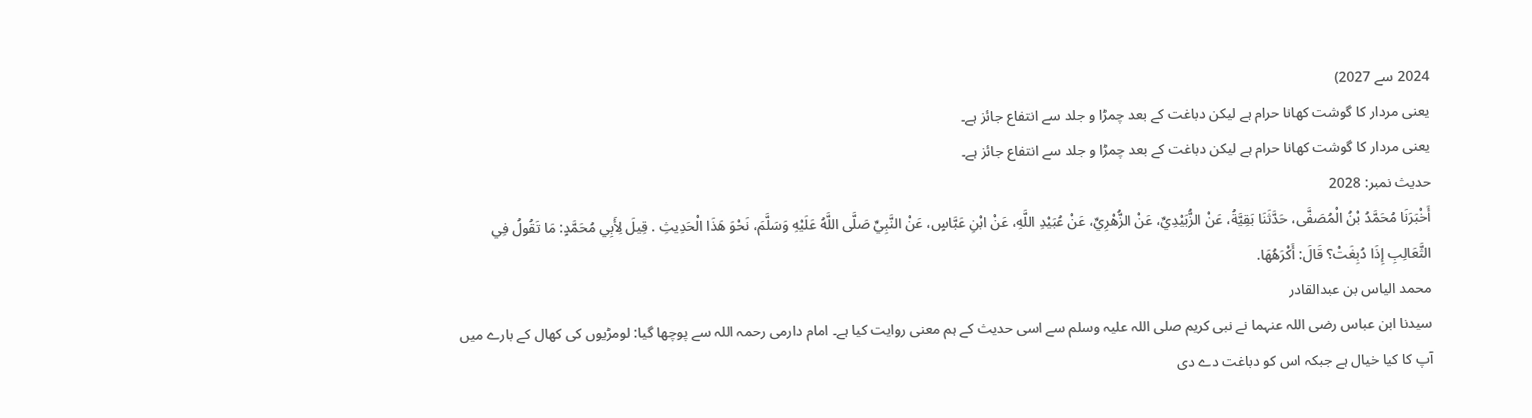2024 سے 2027)
یعنی مردار کا گوشت کھانا حرام ہے لیکن دباغت کے بعد چمڑا و جلد سے انتفاع جائز ہے۔
یعنی مردار کا گوشت کھانا حرام ہے لیکن دباغت کے بعد چمڑا و جلد سے انتفاع جائز ہے۔
حدیث نمبر: 2028
أَخْبَرَنَا مُحَمَّدُ بْنُ الْمُصَفَّى، حَدَّثَنَا بَقِيَّةُ، عَنْ الزُّبَيْدِيِّ، عَنْ الزُّهْرِيِّ، عَنْ عُبَيْدِ اللَّهِ، عَنْ ابْنِ عَبَّاسٍ، عَنْ النَّبِيِّ صَلَّى اللَّهُ عَلَيْهِ وَسَلَّمَ، نَحْوَ هَذَا الْحَدِيثِ . قِيلَ لِأَبِي مُحَمَّدٍ: مَا تَقُولُ فِي الثَّعَالِبِ إِذَا دُبِغَتْ؟ قَالَ: أَكْرَهُهَا.
محمد الیاس بن عبدالقادر
سیدنا ابن عباس رضی اللہ عنہما نے نبی کریم صلی اللہ علیہ وسلم سے اسی حدیث کے ہم معنی روایت کیا ہے۔ امام دارمی رحمہ اللہ سے پوچھا گیا: لومڑیوں کی کھال کے بارے میں آپ کا کیا خیال ہے جبکہ اس کو دباغت دے دی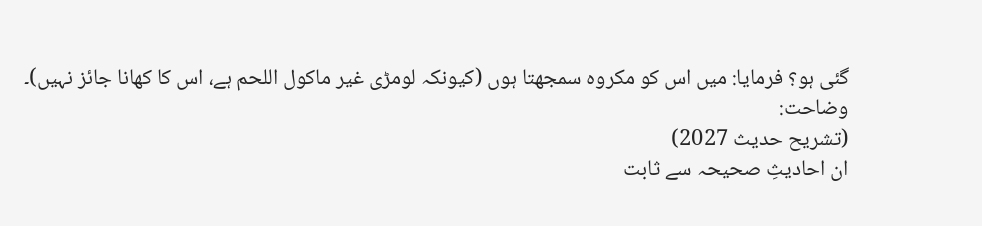گئی ہو؟ فرمایا: میں اس کو مکروہ سمجھتا ہوں (کیونکہ لومڑی غیر ماکول اللحم ہے، اس کا کھانا جائز نہیں)۔
وضاحت:
(تشریح حدیث 2027)
ان احادیثِ صحیحہ سے ثابت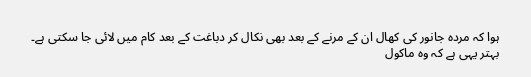ہوا کہ مردہ جانور کی کھال ان کے مرنے کے بعد بھی نکال کر دباغت کے بعد کام میں لائی جا سکتی ہے۔
بہتر یہی ہے کہ وہ ماکول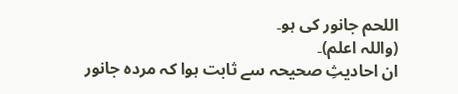اللحم جانور کی ہو۔
(واللہ اعلم)۔
ان احادیثِ صحیحہ سے ثابت ہوا کہ مردہ جانور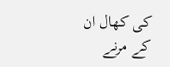کی کھال ان کے مرنے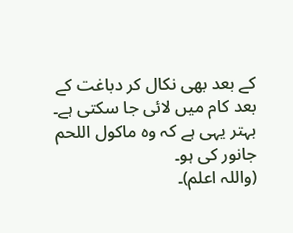کے بعد بھی نکال کر دباغت کے بعد کام میں لائی جا سکتی ہے۔
بہتر یہی ہے کہ وہ ماکول اللحم جانور کی ہو۔
(واللہ اعلم)۔